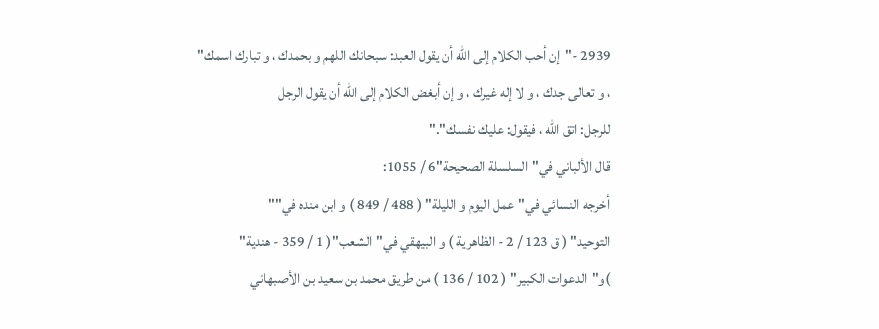2939 -"إن أحب الكلام إلى الله أن يقول العبد: سبحانك اللهم و بحمدك ، و تبارك اسمك"
، و تعالى جدك ، و لا إله غيرك ، و إن أبغض الكلام إلى الله أن يقول الرجل
للرجل: اتق الله ، فيقول: عليك نفسك"."
قال الألباني في"السلسلة الصحيحة"6 / 1055:
أخرجه النسائي في"عمل اليوم و الليلة" ( 488 / 849 ) و ابن منده في""
التوحيد" ( ق 123 / 2 - الظاهرية ) و البيهقي في"الشعب"( 1 / 359 - هندية"
)و"الدعوات الكبير" ( 102 / 136 ) من طريق محمد بن سعيد بن الأصبهاني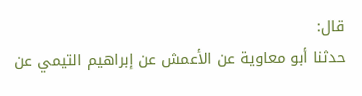قال:
حدثنا أبو معاوية عن الأعمش عن إبراهيم التيمي عن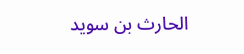الحارث بن سويد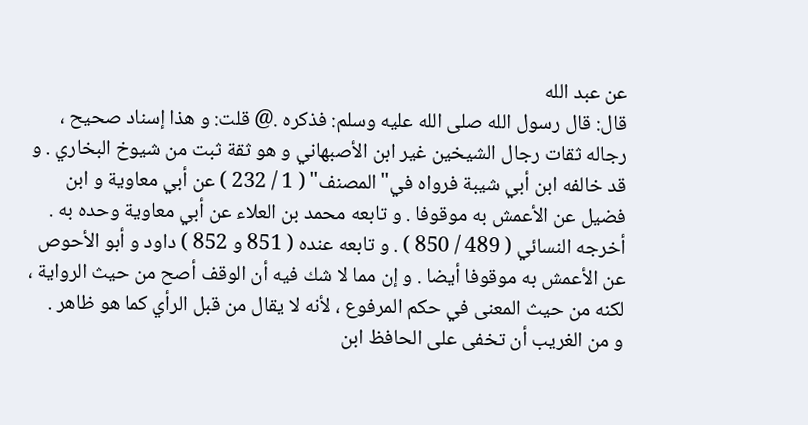عن عبد الله
قال: قال رسول الله صلى الله عليه وسلم: فذكره .@ قلت: و هذا إسناد صحيح ،
رجاله ثقات رجال الشيخين غير ابن الأصبهاني و هو ثقة ثبت من شيوخ البخاري . و
قد خالفه ابن أبي شيبة فرواه في"المصنف" ( 1 / 232 ) عن أبي معاوية و ابن
فضيل عن الأعمش به موقوفا . و تابعه محمد بن العلاء عن أبي معاوية وحده به .
أخرجه النسائي ( 489 / 850 ) . و تابعه عنده ( 851 و 852 ) داود و أبو الأحوص
عن الأعمش به موقوفا أيضا . و إن مما لا شك فيه أن الوقف أصح من حيث الرواية ،
لكنه من حيث المعنى في حكم المرفوع ، لأنه لا يقال من قبل الرأي كما هو ظاهر .
و من الغريب أن تخفى على الحافظ ابن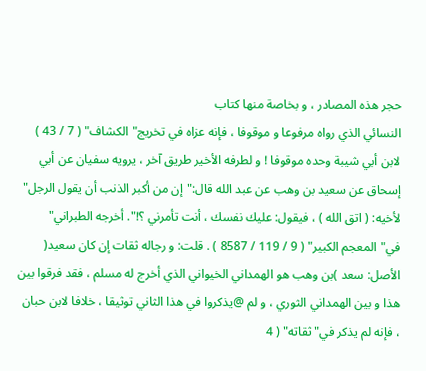حجر هذه المصادر ، و بخاصة منها كتاب
النسائي الذي رواه مرفوعا و موقوفا ، فإنه عزاه في تخريج"الكشاف" ( 7 / 43 )
لابن أبي شيبة وحده موقوفا ! و لطرفه الأخير طريق آخر ، يرويه سفيان عن أبي
إسحاق عن سعيد بن وهب عن عبد الله قال:"إن من أكبر الذنب أن يقول الرجل"
لأخيه: ( اتق الله ) ، فيقول: عليك نفسك ، أنت تأمرني ؟!". أخرجه الطبراني"
في"المعجم الكبير" ( 9 / 119 / 8587 ) . قلت: و رجاله ثقات إن كان سعيد(
الأصل: سعد )بن وهب هو الهمداني الخيواني الذي أخرج له مسلم ، فقد فرقوا بين
هذا و بين الهمداني الثوري ، و لم @يذكروا في هذا الثاني توثيقا ، خلافا لابن حبان ، فإنه لم يذكر في"ثقاته" ( 4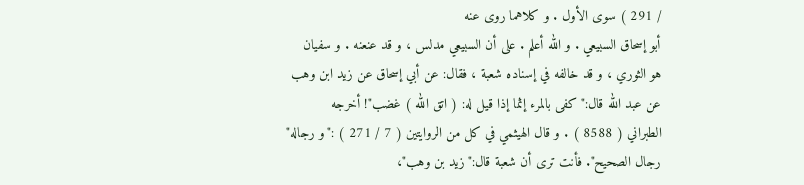/ 291 ) سوى الأول . و كلاهما روى عنه
أبو إسحاق السبيعي . و الله أعلم . على أن السبيعي مدلس ، و قد عنعنه . و سفيان
هو الثوري ، و قد خالفه في إسناده شعبة ، فقال: عن أبي إسحاق عن زيد ابن وهب
عن عبد الله قال:"كفى بالمرء إثما إذا قيل له: ( اتق الله ) غضب"! أخرجه
الطبراني ( 8588 ) . و قال الهيثمي في كل من الروايتين ( 7 / 271 ) :"و رجاله"
رجال الصحيح". فأنت ترى أن شعبة قال:"زيد بن وهب"،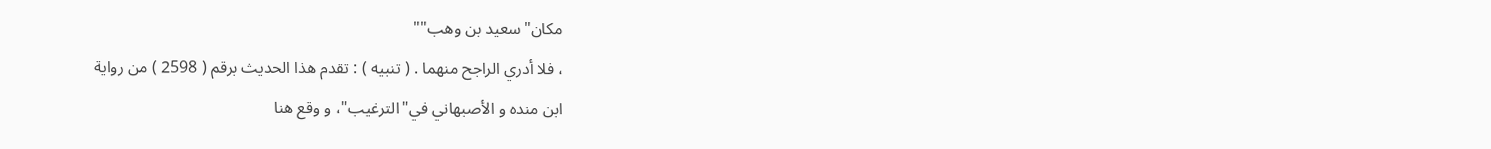مكان"سعيد بن وهب""
، فلا أدري الراجح منهما . ( تنبيه ) : تقدم هذا الحديث برقم ( 2598 ) من رواية
ابن منده و الأصبهاني في"الترغيب"، و وقع هنا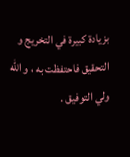بزيادة كبيرة في التخريج و
التحقيق فاحتفظت به ، و الله ولي التوفيق .